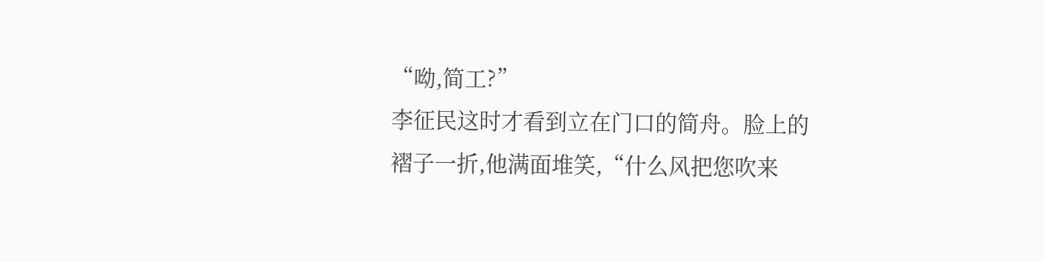“呦,简工?”
李征民这时才看到立在门口的简舟。脸上的褶子一折,他满面堆笑,“什么风把您吹来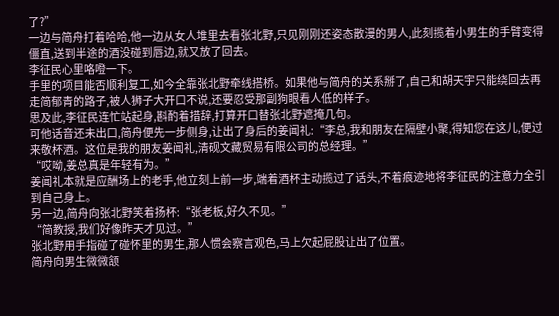了?”
一边与简舟打着哈哈,他一边从女人堆里去看张北野,只见刚刚还姿态散漫的男人,此刻揽着小男生的手臂变得僵直,送到半途的酒没碰到唇边,就又放了回去。
李征民心里咯噔一下。
手里的项目能否顺利复工,如今全靠张北野牵线搭桥。如果他与简舟的关系掰了,自己和胡天宇只能绕回去再走简郁青的路子,被人狮子大开口不说,还要忍受那副狗眼看人低的样子。
思及此,李征民连忙站起身,斟酌着措辞,打算开口替张北野遮掩几句。
可他话音还未出口,简舟便先一步侧身,让出了身后的姜闻礼:“李总,我和朋友在隔壁小聚,得知您在这儿,便过来敬杯酒。这位是我的朋友姜闻礼,清砚文藏贸易有限公司的总经理。”
“哎呦,姜总真是年轻有为。”
姜闻礼本就是应酬场上的老手,他立刻上前一步,端着酒杯主动揽过了话头,不着痕迹地将李征民的注意力全引到自己身上。
另一边,简舟向张北野笑着扬杯:“张老板,好久不见。”
“简教授,我们好像昨天才见过。”
张北野用手指碰了碰怀里的男生,那人惯会察言观色,马上欠起屁股让出了位置。
简舟向男生微微颔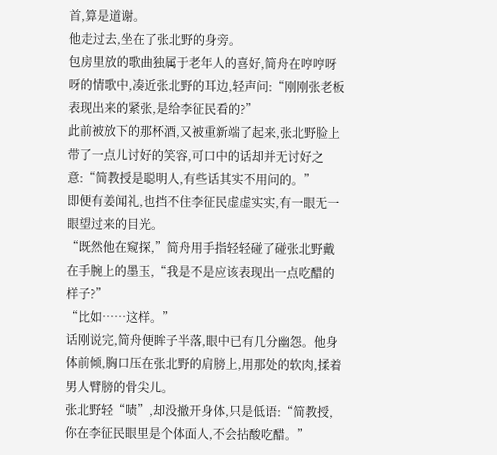首,算是道谢。
他走过去,坐在了张北野的身旁。
包房里放的歌曲独属于老年人的喜好,简舟在哼哼呀呀的情歌中,凑近张北野的耳边,轻声问:“刚刚张老板表现出来的紧张,是给李征民看的?”
此前被放下的那杯酒,又被重新端了起来,张北野脸上带了一点儿讨好的笑容,可口中的话却并无讨好之意:“简教授是聪明人,有些话其实不用问的。”
即便有姜闻礼,也挡不住李征民虚虚实实,有一眼无一眼望过来的目光。
“既然他在窥探,”简舟用手指轻轻碰了碰张北野戴在手腕上的墨玉,“我是不是应该表现出一点吃醋的样子?”
“比如……这样。”
话刚说完,简舟便眸子半落,眼中已有几分幽怨。他身体前倾,胸口压在张北野的肩膀上,用那处的软肉,揉着男人臂膀的骨尖儿。
张北野轻“啧”,却没撤开身体,只是低语:“简教授,你在李征民眼里是个体面人,不会拈酸吃醋。”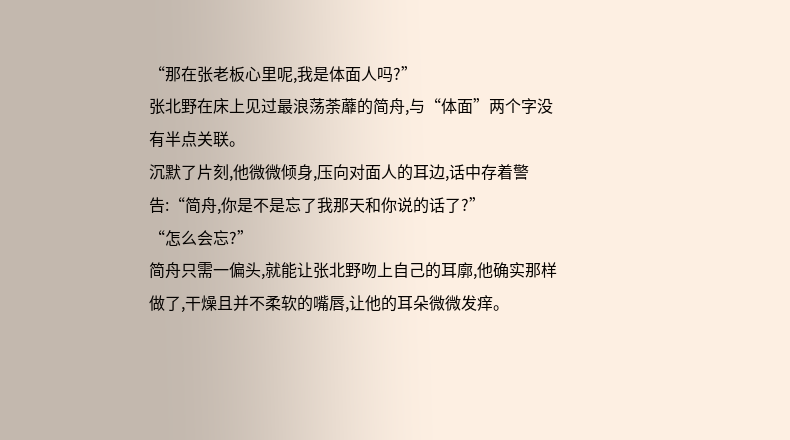“那在张老板心里呢,我是体面人吗?”
张北野在床上见过最浪荡荼蘼的简舟,与“体面”两个字没有半点关联。
沉默了片刻,他微微倾身,压向对面人的耳边,话中存着警告:“简舟,你是不是忘了我那天和你说的话了?”
“怎么会忘?”
简舟只需一偏头,就能让张北野吻上自己的耳廓,他确实那样做了,干燥且并不柔软的嘴唇,让他的耳朵微微发痒。